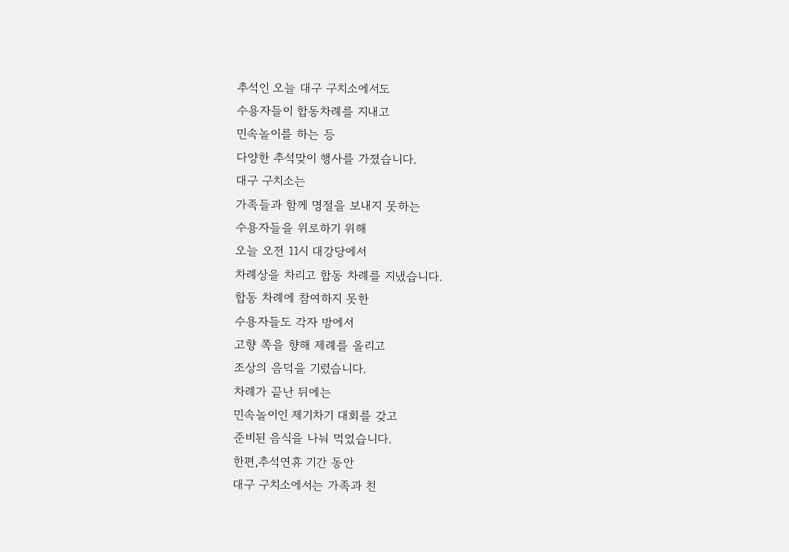추석인 오늘 대구 구치소에서도
수용자들이 합동차례를 지내고
민속놀이를 하는 등
다양한 추석맞이 행사를 가졌습니다.
대구 구치소는
가족들과 함께 명절을 보내지 못하는
수용자들을 위로하기 위해
오늘 오전 11시 대강당에서
차례상을 차리고 합동 차례를 지냈습니다.
합동 차례에 참여하지 못한
수용자들도 각자 방에서
고향 쪽을 향해 제례를 올리고
조상의 음덕을 기렸습니다.
차례가 끝난 뒤에는
민속놀이인 제기차기 대회를 갖고
준비된 음식을 나눠 먹었습니다.
한편,추석연휴 기간 동안
대구 구치소에서는 가족과 친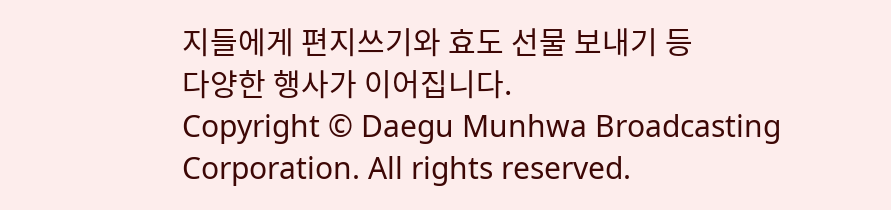지들에게 편지쓰기와 효도 선물 보내기 등
다양한 행사가 이어집니다.
Copyright © Daegu Munhwa Broadcasting Corporation. All rights reserved.